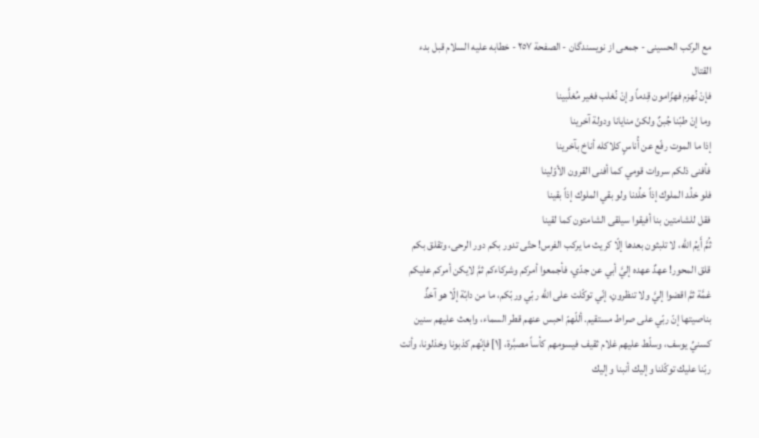مع الركب الحسينى - جمعی از نویسندگان - الصفحة ٢٥٧ - خطابه عليه السلام قبل بدء القتال
فإنْ نُهزم فهزّامون قِدماً وإنْ نُغلب فغير مُغلَّبينا
وما إنْ طبّنا جُبنٌ ولكنْ منايانا ودولة آخرينا
إذا ما الموت رفّع عن أُناسٍ كلاكله أناخ بآخرينا
فأفنى ذلكم سروات قومي كما أفنى القرون الأوّلينا
فلو خلُد الملوك إذاً خلُدنا ولو بقي الملوك إذاً بقينا
فقل للشامتين بنا أفيقوا سيلقى الشامتون كما لقينا
ثُمَّ أَيمُ اللّه، لا تلبثون بعدها إلّا كريث ما يركب الفرس! حتّى تدور بكم دور الرحى، وتقلق بكم قلق المحور! عهدٌ عهده إليَّ أبي عن جدّي، فأجمعوا أمركم وشركاءكم ثمَّ لايكن أمركم عليكم غمَّة ثمَّ اقضوا إليَّ ولا تنظرونِ، إنّي توكّلت على اللّه ربّي وربّكم، ما من دابّة إلّا هو آخذٌ بناصيتها إنّ ربّي على صراط مستقيم. أللّهمّ احبس عنهم قطر السماء، وابعث عليهم سنين كسنيِّ يوسف، وسلّط عليهم غلام ثقيف فيسومهم كأساً مصبَّرة، [١] فإنّهم كذبونا وخذلونا، وأنت ربّنا عليك توكّلنا وإليك أنبنا وإليك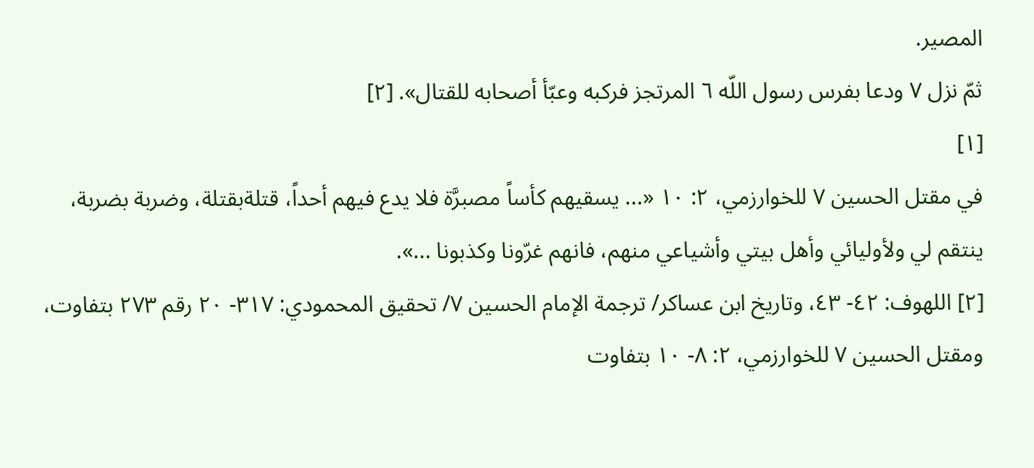المصير.
ثمّ نزل ٧ ودعا بفرس رسول اللّه ٦ المرتجز فركبه وعبّأ أصحابه للقتال». [٢]
[١]
في مقتل الحسين ٧ للخوارزمي، ٢: ١٠ «... يسقيهم كأساً مصبرَّة فلا يدع فيهم أحداً، قتلةبقتلة، وضربة بضربة، ينتقم لي ولأوليائي وأهل بيتي وأشياعي منهم، فانهم غرّونا وكذبونا ...».
[٢] اللهوف: ٤٢- ٤٣، وتاريخ ابن عساكر/ ترجمة الإمام الحسين ٧/ تحقيق المحمودي: ٣١٧- ٢٠ رقم ٢٧٣ بتفاوت، ومقتل الحسين ٧ للخوارزمي، ٢: ٨- ١٠ بتفاوت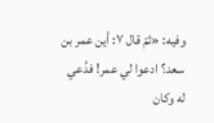وفيه: «ثمّ قال ٧: أين عمر بن سعد؟ ادعوا لي عمر! فدُعي له وكان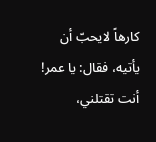كارهاً لايحبّ أن يأتيه، فقال: يا عمر! أنت تقتلني،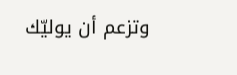وتزعم أن يوليّك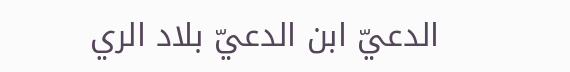الدعيّ ابن الدعيّ بلاد الري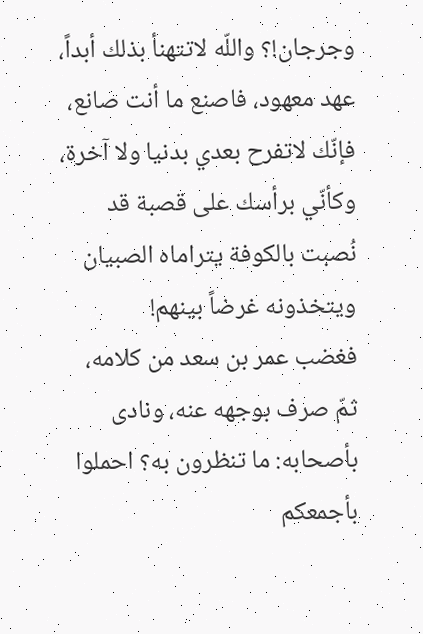وجرجان!؟ واللّه لاتتهنأ بذلك أبداً، عهد معهود، فاصنع ما أنت صانع، فإنّك لاتفرح بعدي بدنيا ولا آخرة، وكأنّي برأسك على قصبة قد نُصبت بالكوفة يتراماه الصبيان ويتخذونه غرضاً بينهم!
فغضب عمر بن سعد من كلامه، ثمّ صرف بوجهه عنه، ونادى بأصحابه: ما تنظرون به؟ احملوا بأجمعكم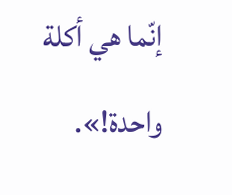إنّما هي أكلة واحدة!».